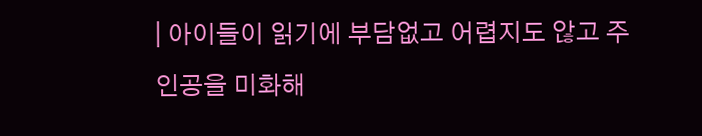| 아이들이 읽기에 부담없고 어렵지도 않고 주인공을 미화해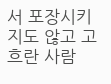서 포장시키지도 않고 고흐란 사람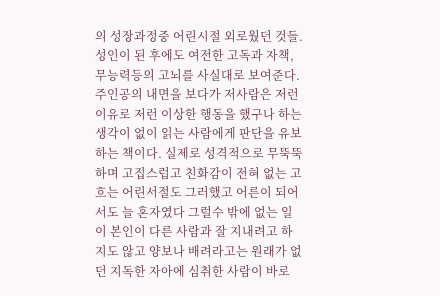의 성장과정중 어린시절 외로웠던 것들. 성인이 된 후에도 여전한 고독과 자책, 무능력등의 고뇌를 사실대로 보여준다. 주인공의 내면을 보다가 저사람은 저런 이유로 저런 이상한 행동을 했구나 하는 생각이 없이 읽는 사람에게 판단을 유보하는 책이다. 실제로 성격적으로 무뚝뚝하며 고집스럽고 친화감이 전혀 없는 고흐는 어린서절도 그러했고 어른이 되어서도 늘 혼자였다 그럴수 밖에 없는 일이 본인이 다른 사람과 잘 지내려고 하지도 않고 양보나 배려라고는 원래가 없던 지독한 자아에 심취한 사람이 바로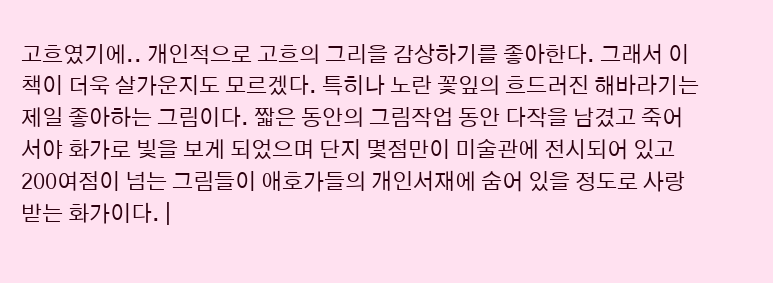고흐였기에.. 개인적으로 고흐의 그리을 감상하기를 좋아한다. 그래서 이 책이 더욱 살가운지도 모르겠다. 특히나 노란 꽃잎의 흐드러진 해바라기는 제일 좋아하는 그림이다. 짧은 동안의 그림작업 동안 다작을 남겼고 죽어서야 화가로 빛을 보게 되었으며 단지 몇점만이 미술관에 전시되어 있고 200여점이 넘는 그림들이 애호가들의 개인서재에 숨어 있을 정도로 사랑받는 화가이다. |